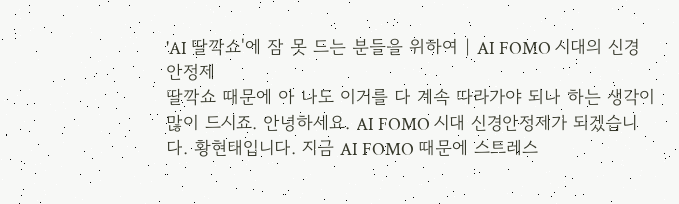'AI 딸깍쇼'에 잠 못 드는 분들을 위하여 | AI FOMO 시대의 신경안정제
딸깍쇼 때문에 아 나도 이거를 다 계속 따라가야 되나 하는 생각이 많이 드시죠. 안녕하세요. AI FOMO 시대 신경안정제가 되겠습니다. 황현태입니다. 지금 AI FOMO 때문에 스트레스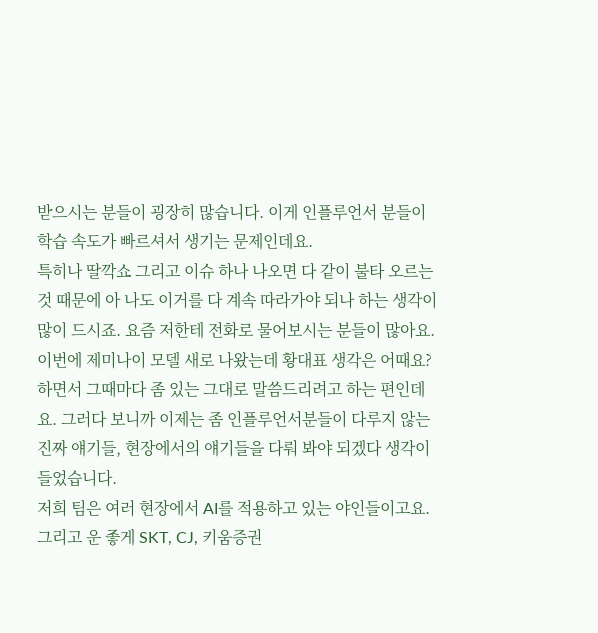받으시는 분들이 굉장히 많습니다. 이게 인플루언서 분들이 학습 속도가 빠르셔서 생기는 문제인데요.
특히나 딸깍쇼 그리고 이슈 하나 나오면 다 같이 불타 오르는 것 때문에 아 나도 이거를 다 계속 따라가야 되나 하는 생각이 많이 드시죠. 요즘 저한테 전화로 물어보시는 분들이 많아요. 이번에 제미나이 모델 새로 나왔는데 황대표 생각은 어때요? 하면서 그때마다 좀 있는 그대로 말씀드리려고 하는 편인데요. 그러다 보니까 이제는 좀 인플루언서분들이 다루지 않는 진짜 얘기들, 현장에서의 얘기들을 다뤄 봐야 되겠다 생각이 들었습니다.
저희 팀은 여러 현장에서 AI를 적용하고 있는 야인들이고요. 그리고 운 좋게 SKT, CJ, 키움증권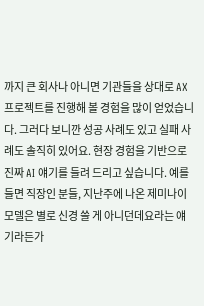까지 큰 회사나 아니면 기관들을 상대로 AX 프로젝트를 진행해 볼 경험을 많이 얻었습니다. 그러다 보니깐 성공 사례도 있고 실패 사례도 솔직히 있어요. 현장 경험을 기반으로 진짜 AI 얘기를 들려 드리고 싶습니다. 예를 들면 직장인 분들, 지난주에 나온 제미나이 모델은 별로 신경 쓸 게 아니던데요라는 얘기라든가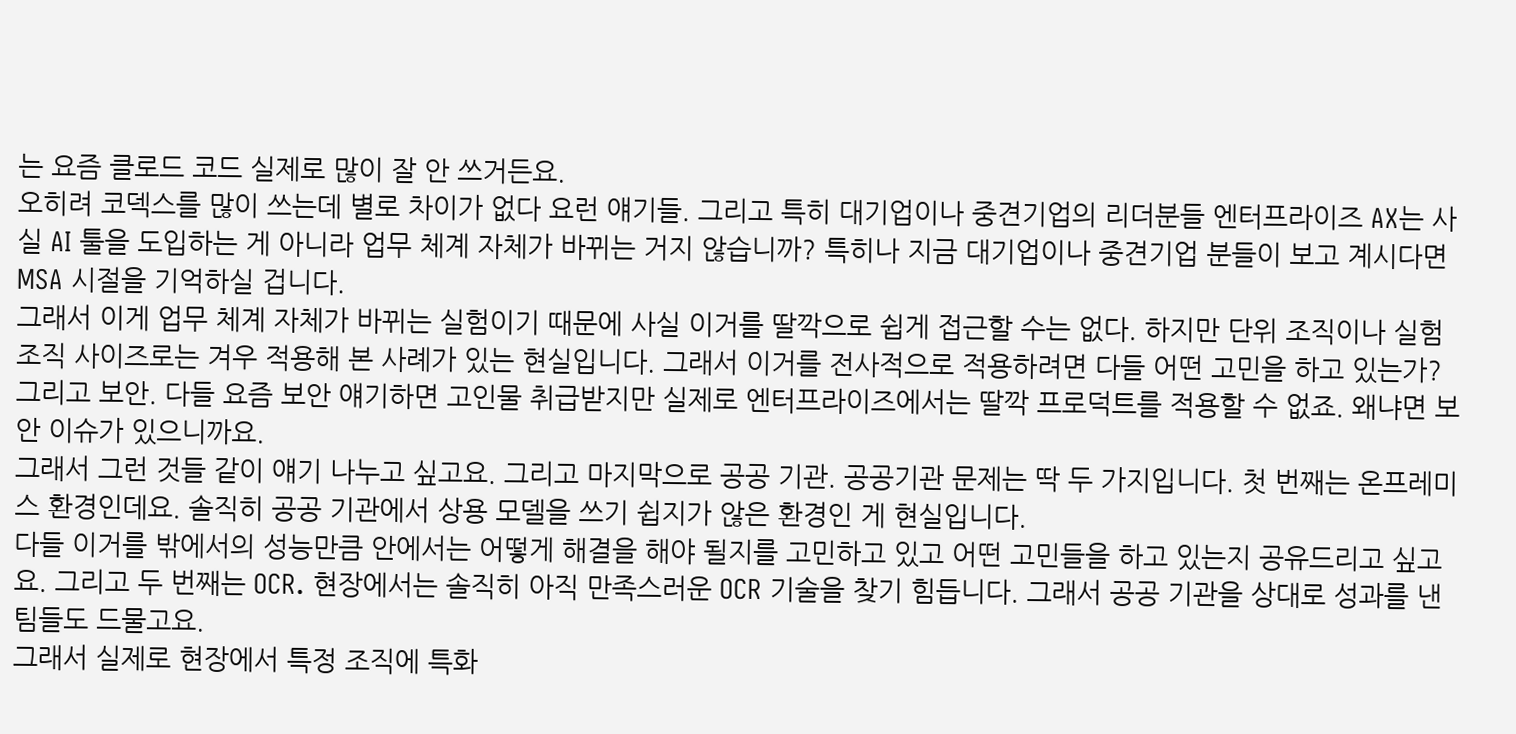는 요즘 클로드 코드 실제로 많이 잘 안 쓰거든요.
오히려 코덱스를 많이 쓰는데 별로 차이가 없다 요런 얘기들. 그리고 특히 대기업이나 중견기업의 리더분들 엔터프라이즈 AX는 사실 AI 툴을 도입하는 게 아니라 업무 체계 자체가 바뀌는 거지 않습니까? 특히나 지금 대기업이나 중견기업 분들이 보고 계시다면 MSA 시절을 기억하실 겁니다.
그래서 이게 업무 체계 자체가 바뀌는 실험이기 때문에 사실 이거를 딸깍으로 쉽게 접근할 수는 없다. 하지만 단위 조직이나 실험 조직 사이즈로는 겨우 적용해 본 사례가 있는 현실입니다. 그래서 이거를 전사적으로 적용하려면 다들 어떤 고민을 하고 있는가? 그리고 보안. 다들 요즘 보안 얘기하면 고인물 취급받지만 실제로 엔터프라이즈에서는 딸깍 프로덕트를 적용할 수 없죠. 왜냐면 보안 이슈가 있으니까요.
그래서 그런 것들 같이 얘기 나누고 싶고요. 그리고 마지막으로 공공 기관. 공공기관 문제는 딱 두 가지입니다. 첫 번째는 온프레미스 환경인데요. 솔직히 공공 기관에서 상용 모델을 쓰기 쉽지가 않은 환경인 게 현실입니다.
다들 이거를 밖에서의 성능만큼 안에서는 어떻게 해결을 해야 될지를 고민하고 있고 어떤 고민들을 하고 있는지 공유드리고 싶고요. 그리고 두 번째는 OCR. 현장에서는 솔직히 아직 만족스러운 OCR 기술을 찾기 힘듭니다. 그래서 공공 기관을 상대로 성과를 낸 팀들도 드물고요.
그래서 실제로 현장에서 특정 조직에 특화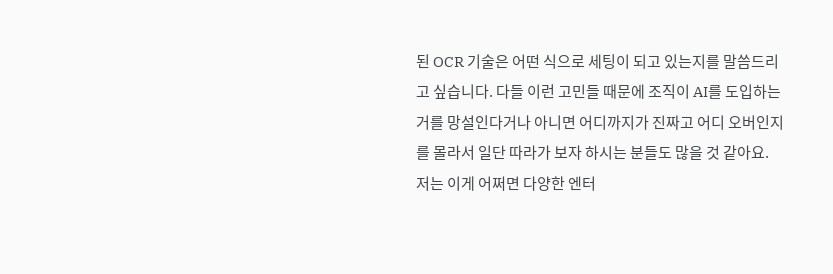된 OCR 기술은 어떤 식으로 세팅이 되고 있는지를 말씀드리고 싶습니다. 다들 이런 고민들 때문에 조직이 AI를 도입하는 거를 망설인다거나 아니면 어디까지가 진짜고 어디 오버인지를 몰라서 일단 따라가 보자 하시는 분들도 많을 것 같아요.
저는 이게 어쩌면 다양한 엔터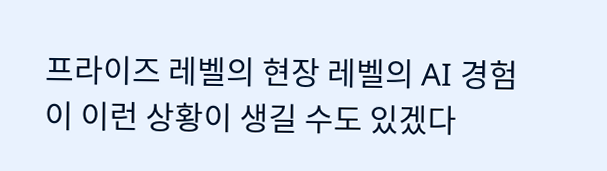프라이즈 레벨의 현장 레벨의 AI 경험이 이런 상황이 생길 수도 있겠다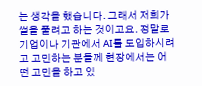는 생각을 했습니다. 그래서 저희가 썰을 풀려고 하는 것이고요. 정말로 기업이나 기관에서 AI를 도입하시려고 고민하는 분들께 현장에서는 어떤 고민을 하고 있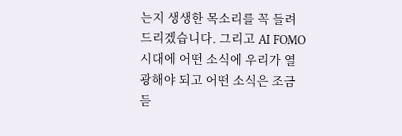는지 생생한 목소리를 꼭 들려 드리겠습니다. 그리고 AI FOMO 시대에 어떤 소식에 우리가 열광해야 되고 어떤 소식은 조금 듣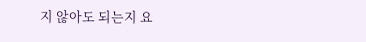지 않아도 되는지 요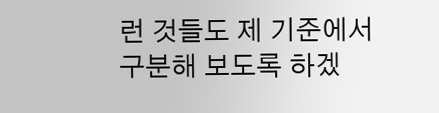런 것들도 제 기준에서 구분해 보도록 하겠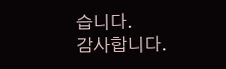습니다.
감사합니다.